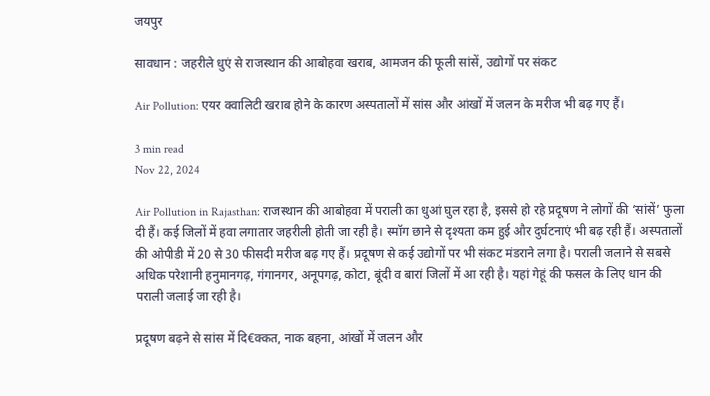जयपुर

सावधान : जहरीले धुएं से राजस्थान की आबोहवा खराब, आमजन की फूली सांसें, उद्योगों पर संकट

Air Pollution: एयर क्वालिटी खराब होने के कारण अस्पतालों में सांस और आंखों में जलन के मरीज भी बढ़ गए हैं।

3 min read
Nov 22, 2024

Air Pollution in Rajasthan: राजस्थान की आबोहवा में पराली का धुआं घुल रहा है, इससे हो रहे प्रदूषण ने लोगों की ‘सांसें’ फुला दी हैं। कई जिलों में हवा लगातार जहरीली होती जा रही है। स्मॉग छाने से दृश्यता कम हुई और दुर्घटनाएं भी बढ़ रही हैं। अस्पतालों की ओपीडी में 20 से 30 फीसदी मरीज बढ़ गए हैं। प्रदूषण से कई उद्योगों पर भी संकट मंडराने लगा है। पराली जलाने से सबसे अधिक परेशानी हनुमानगढ़, गंगानगर, अनूपगढ़, कोटा, बूंदी व बारां जिलों में आ रही है। यहां गेहूं की फसल के लिए धान की पराली जलाई जा रही है।

प्रदूषण बढ़ने से सांस में दि€क्कत, नाक बहना, आंखों में जलन और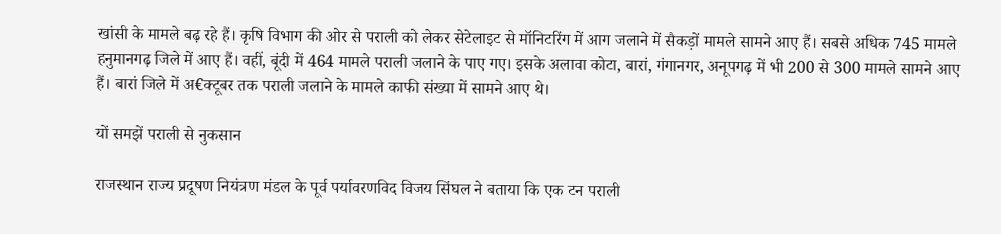खांसी के मामले बढ़ रहे हैं। कृषि विभाग की ओर से पराली को लेकर सेटेलाइट से मॉनिटरिंग में आग जलाने में सैकड़ों मामले सामने आए हैं। सबसे अधिक 745 मामले हनुमानगढ़ जिले में आए हैं। वहीं, बूंदी में 464 मामले पराली जलाने के पाए गए। इसके अलावा कोटा, बारां, गंगानगर, अनूपगढ़ में भी 200 से 300 मामले सामने आए हैं। बारां जिले में अ€क्टूबर तक पराली जलाने के मामले काफी संख्या में सामने आए थे।

यों समझें पराली से नुकसान

राजस्थान राज्य प्रदूषण नियंत्रण मंडल के पूर्व पर्यावरणविद विजय सिंघल ने बताया कि एक टन पराली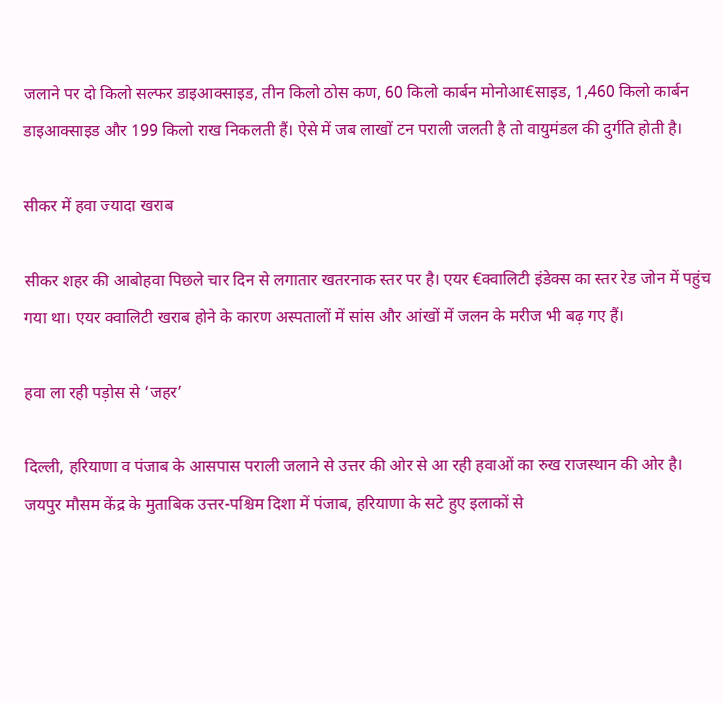जलाने पर दो किलो सल्फर डाइआक्साइड, तीन किलो ठोस कण, 60 किलो कार्बन मोनोआ€साइड, 1,460 किलो कार्बन डाइआक्साइड और 199 किलो राख निकलती हैं। ऐसे में जब लाखों टन पराली जलती है तो वायुमंडल की दुर्गति होती है।

सीकर में हवा ज्यादा खराब

सीकर शहर की आबोहवा पिछले चार दिन से लगातार खतरनाक स्तर पर है। एयर €क्वालिटी इंडेक्स का स्तर रेड जोन में पहुंच गया था। एयर क्वालिटी खराब होने के कारण अस्पतालों में सांस और आंखों में जलन के मरीज भी बढ़ गए हैं।

हवा ला रही पड़ोस से ‘जहर’

दिल्ली, हरियाणा व पंजाब के आसपास पराली जलाने से उत्तर की ओर से आ रही हवाओं का रुख राजस्थान की ओर है। जयपुर मौसम केंद्र के मुताबिक उत्तर-पश्चिम दिशा में पंजाब, हरियाणा के सटे हुए इलाकों से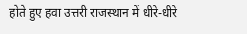होते हुए हवा उत्तरी राजस्थान में धीरे-धीरे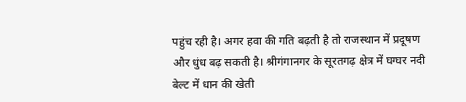पहुंच रही है। अगर हवा की गति बढ़ती है तो राजस्थान में प्रदूषण और धुंध बढ़ सकती है। श्रीगंगानगर के सूरतगढ़ क्षेत्र में घग्घर नदी बेल्ट में धान की खेती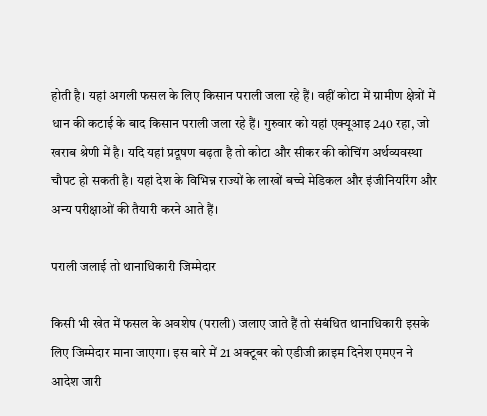होती है। यहां अगली फसल के लिए किसान पराली जला रहे हैं। वहीं कोटा में ग्रामीण क्षेत्रों में धान की कटाई के बाद किसान पराली जला रहे हैं। गुरुवार को यहां एक्यूआइ 240 रहा, जो खराब श्रेणी में है। यदि यहां प्रदूषण बढ़ता है तो कोटा और सीकर की कोचिंग अर्थव्यवस्था चौपट हो सकती है। यहां देश के विभिन्न राज्यों के लाखों बच्चे मेडिकल और इंजीनियरिंग और अन्य परीक्षाओं की तैयारी करने आते हैं।

पराली जलाई तो थानाधिकारी जिम्मेदार

किसी भी खेत में फसल के अवशेष (पराली) जलाए जाते हैं तो संबंधित थानाधिकारी इसके लिए जिम्मेदार माना जाएगा। इस बारे में 21 अक्टूबर को एडीजी क्राइम दिनेश एमएन ने आदेश जारी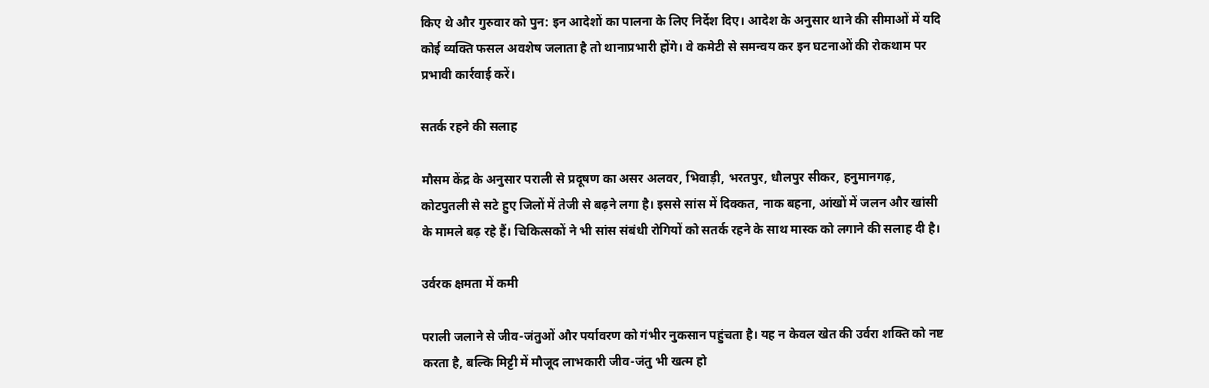किए थे और गुरुवार को पुन: इन आदेशों का पालना के लिए निर्देश दिए। आदेश के अनुसार थाने की सीमाओं में यदि कोई व्यक्ति फसल अवशेष जलाता है तो थानाप्रभारी होंगे। वे कमेटी से समन्वय कर इन घटनाओं की रोकथाम पर प्रभावी कार्रवाई करें।

सतर्क रहने की सलाह

मौसम केंद्र के अनुसार पराली से प्रदूषण का असर अलवर, भिवाड़ी, भरतपुर, धौलपुर सीकर, हनुमानगढ़, कोटपुतली से सटे हुए जिलों में तेजी से बढ़ने लगा है। इससे सांस में दिक्कत, नाक बहना, आंखों में जलन और खांसी के मामले बढ़ रहे हैं। चिकित्सकों ने भी सांस संबंधी रोगियों को सतर्क रहने के साथ मास्क को लगाने की सलाह दी है।

उर्वरक क्षमता में कमी

पराली जलाने से जीव-जंतुओं और पर्यावरण को गंभीर नुकसान पहुंचता है। यह न केवल खेत की उर्वरा शक्ति को नष्ट करता है, बल्कि मिट्टी में मौजूद लाभकारी जीव-जंतु भी खत्म हो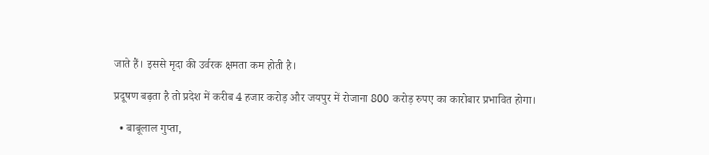जाते हैं। इससे मृदा की उर्वरक क्षमता कम होती है।

प्रदूषण बढ़ता है तो प्रदेश में करीब 4 हजार करोड़ और जयपुर में रोजाना 800 करोड़ रुपए का कारोबार प्रभावित होगा।

  • बाबूलाल गुप्ता,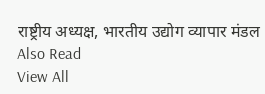राष्ट्रीय अध्यक्ष, भारतीय उद्योग व्यापार मंडल
Also Read
View All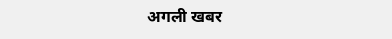अगली खबर